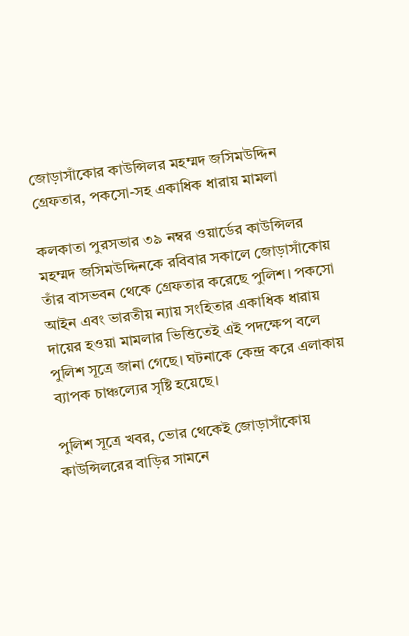জোড়াসাঁকোর কাউন্সিলর মহম্মদ জসিমউদ্দিন গ্রেফতার, পকসো-সহ একাধিক ধারায় মামলা

কলকাতা পুরসভার ৩৯ নম্বর ওয়ার্ডের কাউন্সিলর মহম্মদ জসিমউদ্দিনকে রবিবার সকালে জোড়াসাঁকোয় তাঁর বাসভবন থেকে গ্রেফতার করেছে পুলিশ। পকসো আইন এবং ভারতীয় ন্যায় সংহিতার একাধিক ধারায় দায়ের হওয়া মামলার ভিত্তিতেই এই পদক্ষেপ বলে পুলিশ সূত্রে জানা গেছে। ঘটনাকে কেন্দ্র করে এলাকায় ব্যাপক চাঞ্চল্যের সৃষ্টি হয়েছে।

পুলিশ সূত্রে খবর, ভোর থেকেই জোড়াসাঁকোয় কাউন্সিলরের বাড়ির সামনে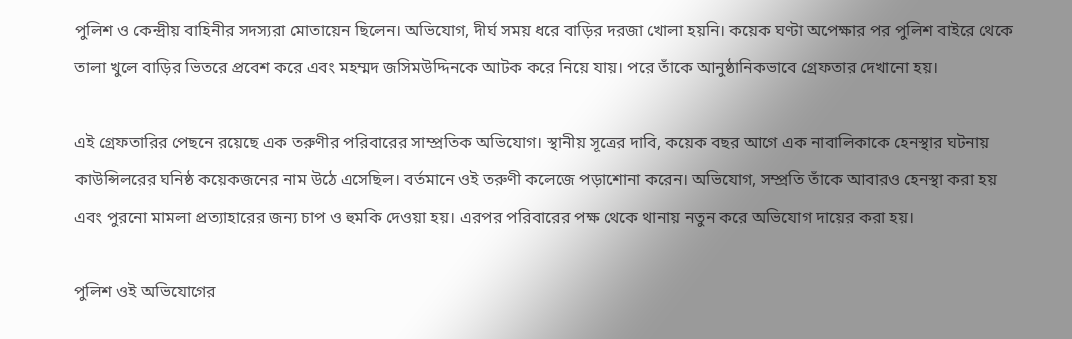পুলিশ ও কেন্দ্রীয় বাহিনীর সদস্যরা মোতায়েন ছিলেন। অভিযোগ, দীর্ঘ সময় ধরে বাড়ির দরজা খোলা হয়নি। কয়েক ঘণ্টা অপেক্ষার পর পুলিশ বাইরে থেকে তালা খুলে বাড়ির ভিতরে প্রবেশ করে এবং মহম্মদ জসিমউদ্দিনকে আটক করে নিয়ে যায়। পরে তাঁকে আনুষ্ঠানিকভাবে গ্রেফতার দেখানো হয়।

এই গ্রেফতারির পেছনে রয়েছে এক তরুণীর পরিবারের সাম্প্রতিক অভিযোগ। স্থানীয় সূত্রের দাবি, কয়েক বছর আগে এক নাবালিকাকে হেনস্থার ঘটনায় কাউন্সিলরের ঘনিষ্ঠ কয়েকজনের নাম উঠে এসেছিল। বর্তমানে ওই তরুণী কলেজে পড়াশোনা করেন। অভিযোগ, সম্প্রতি তাঁকে আবারও হেনস্থা করা হয় এবং পুরনো মামলা প্রত্যাহারের জন্য চাপ ও হুমকি দেওয়া হয়। এরপর পরিবারের পক্ষ থেকে থানায় নতুন করে অভিযোগ দায়ের করা হয়।

পুলিশ ওই অভিযোগের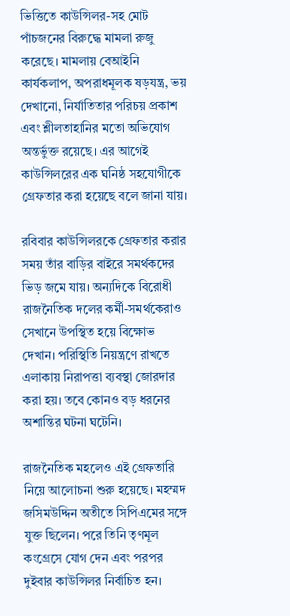ভিত্তিতে কাউন্সিলর-সহ মোট পাঁচজনের বিরুদ্ধে মামলা রুজু করেছে। মামলায় বেআইনি কার্যকলাপ, অপরাধমূলক ষড়যন্ত্র, ভয় দেখানো, নির্যাতিতার পরিচয় প্রকাশ এবং শ্লীলতাহানির মতো অভিযোগ অন্তর্ভুক্ত রয়েছে। এর আগেই কাউন্সিলরের এক ঘনিষ্ঠ সহযোগীকে গ্রেফতার করা হয়েছে বলে জানা যায়।

রবিবার কাউন্সিলরকে গ্রেফতার করার সময় তাঁর বাড়ির বাইরে সমর্থকদের ভিড় জমে যায়। অন্যদিকে বিরোধী রাজনৈতিক দলের কর্মী-সমর্থকেরাও সেখানে উপস্থিত হয়ে বিক্ষোভ দেখান। পরিস্থিতি নিয়ন্ত্রণে রাখতে এলাকায় নিরাপত্তা ব্যবস্থা জোরদার করা হয়। তবে কোনও বড় ধরনের অশান্তির ঘটনা ঘটেনি।

রাজনৈতিক মহলেও এই গ্রেফতারি নিয়ে আলোচনা শুরু হয়েছে। মহম্মদ জসিমউদ্দিন অতীতে সিপিএমের সঙ্গে যুক্ত ছিলেন। পরে তিনি তৃণমূল কংগ্রেসে যোগ দেন এবং পরপর দুইবার কাউন্সিলর নির্বাচিত হন।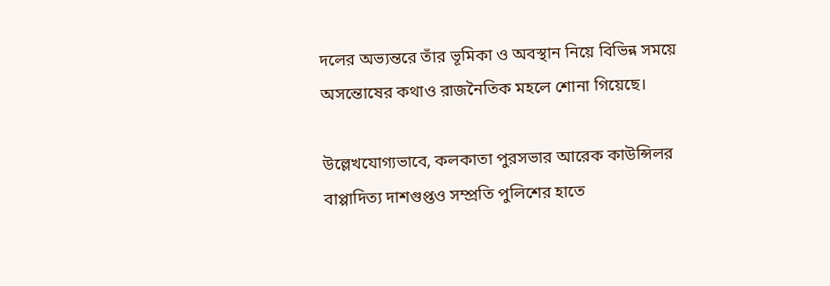দলের অভ্যন্তরে তাঁর ভূমিকা ও অবস্থান নিয়ে বিভিন্ন সময়ে অসন্তোষের কথাও রাজনৈতিক মহলে শোনা গিয়েছে।

উল্লেখযোগ্যভাবে, কলকাতা পুরসভার আরেক কাউন্সিলর বাপ্পাদিত্য দাশগুপ্তও সম্প্রতি পুলিশের হাতে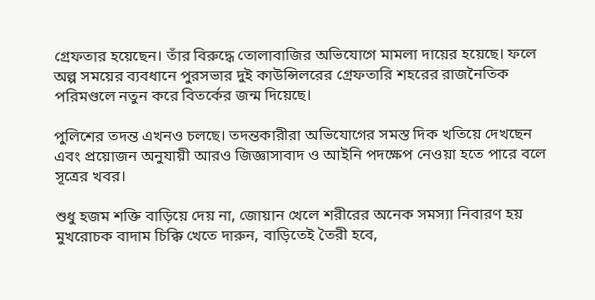গ্রেফতার হয়েছেন। তাঁর বিরুদ্ধে তোলাবাজির অভিযোগে মামলা দায়ের হয়েছে। ফলে অল্প সময়ের ব্যবধানে পুরসভার দুই কাউন্সিলরের গ্রেফতারি শহরের রাজনৈতিক পরিমণ্ডলে নতুন করে বিতর্কের জন্ম দিয়েছে।

পুলিশের তদন্ত এখনও চলছে। তদন্তকারীরা অভিযোগের সমস্ত দিক খতিয়ে দেখছেন এবং প্রয়োজন অনুযায়ী আরও জিজ্ঞাসাবাদ ও আইনি পদক্ষেপ নেওয়া হতে পারে বলে সূত্রের খবর।

শুধু হজম শক্তি বাড়িয়ে দেয় না, জোয়ান খেলে শরীরের অনেক সমস্যা নিবারণ হয় মুখরোচক বাদাম চিক্কি খেতে দারুন, বাড়িতেই তৈরী হবে,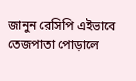জানুন রেসিপি এইভাবে তেজপাতা পোড়ালে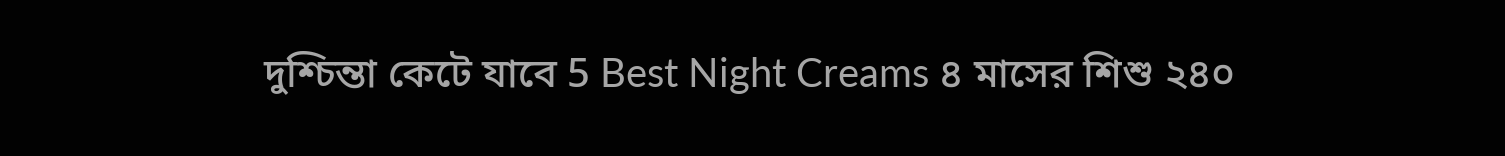দুশ্চিন্তা কেটে যাবে 5 Best Night Creams ৪ মাসের শিশু ২৪০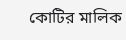কোটির মালিক